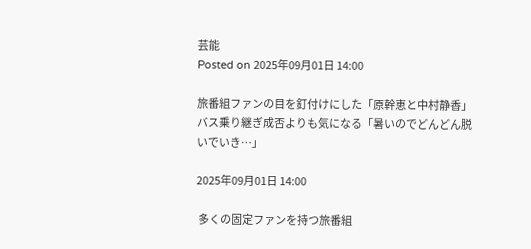芸能
Posted on 2025年09月01日 14:00

旅番組ファンの目を釘付けにした「原幹恵と中村静香」バス乗り継ぎ成否よりも気になる「暑いのでどんどん脱いでいき…」

2025年09月01日 14:00

 多くの固定ファンを持つ旅番組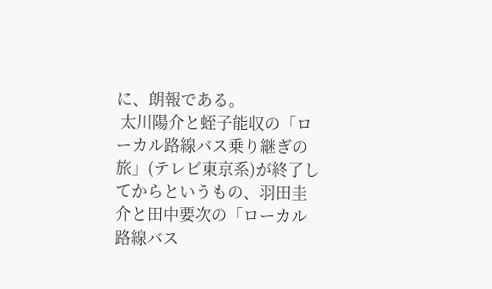に、朗報である。
 太川陽介と蛭子能収の「ローカル路線バス乗り継ぎの旅」(テレビ東京系)が終了してからというもの、羽田圭介と田中要次の「ローカル路線バス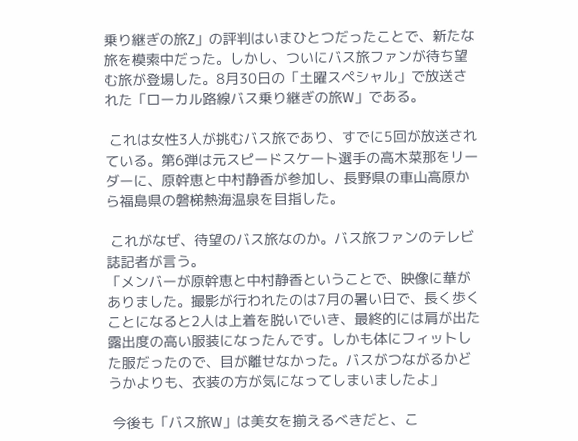乗り継ぎの旅Z」の評判はいまひとつだったことで、新たな旅を模索中だった。しかし、ついにバス旅ファンが待ち望む旅が登場した。8月30日の「土曜スペシャル」で放送された「ローカル路線バス乗り継ぎの旅W」である。

 これは女性3人が挑むバス旅であり、すでに5回が放送されている。第6弾は元スピードスケート選手の高木菜那をリーダーに、原幹恵と中村静香が参加し、長野県の車山高原から福島県の磐梯熱海温泉を目指した。

 これがなぜ、待望のバス旅なのか。バス旅ファンのテレビ誌記者が言う。
「メンバーが原幹恵と中村静香ということで、映像に華がありました。撮影が行われたのは7月の暑い日で、長く歩くことになると2人は上着を脱いでいき、最終的には肩が出た露出度の高い服装になったんです。しかも体にフィットした服だったので、目が離せなかった。バスがつながるかどうかよりも、衣装の方が気になってしまいましたよ」

 今後も「バス旅W」は美女を揃えるべきだと、こ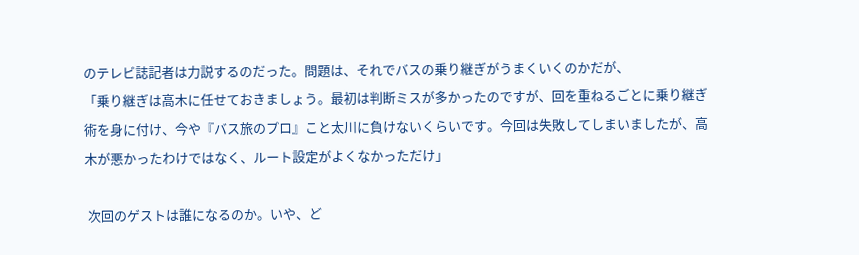のテレビ誌記者は力説するのだった。問題は、それでバスの乗り継ぎがうまくいくのかだが、
「乗り継ぎは高木に任せておきましょう。最初は判断ミスが多かったのですが、回を重ねるごとに乗り継ぎ術を身に付け、今や『バス旅のプロ』こと太川に負けないくらいです。今回は失敗してしまいましたが、高木が悪かったわけではなく、ルート設定がよくなかっただけ」

 次回のゲストは誰になるのか。いや、ど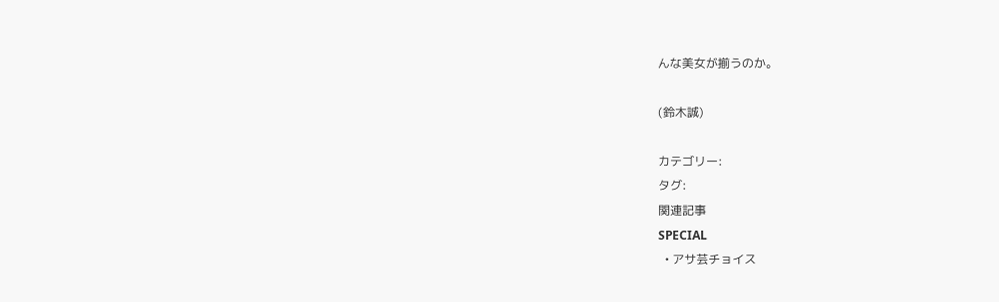んな美女が揃うのか。

(鈴木誠)

カテゴリー:
タグ:
関連記事
SPECIAL
  • アサ芸チョイス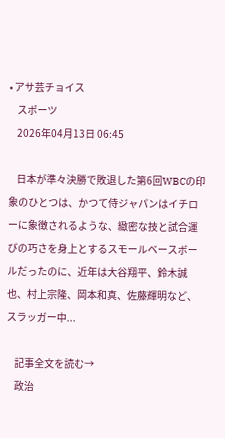• アサ芸チョイス
    スポーツ
    2026年04月13日 06:45

    日本が準々決勝で敗退した第6回WBCの印象のひとつは、かつて侍ジャパンはイチローに象徴されるような、緻密な技と試合運びの巧さを身上とするスモールベースボールだったのに、近年は大谷翔平、鈴木誠也、村上宗隆、岡本和真、佐藤輝明など、スラッガー中...

    記事全文を読む→
    政治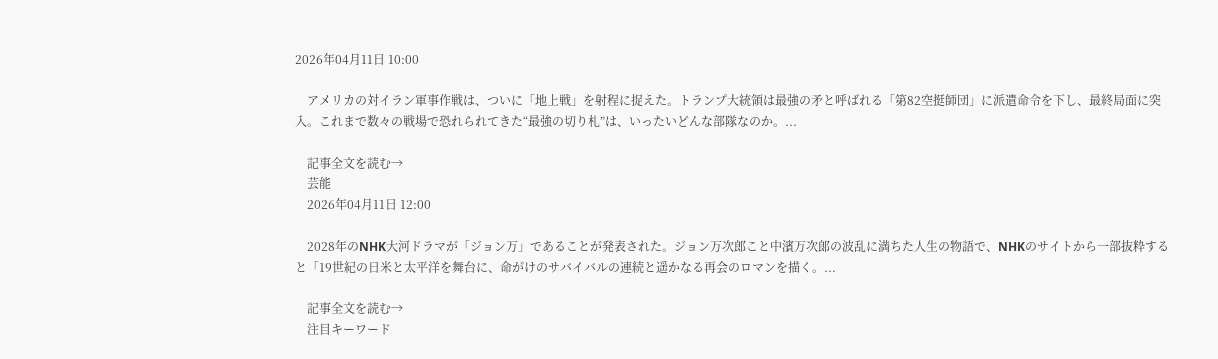2026年04月11日 10:00

    アメリカの対イラン軍事作戦は、ついに「地上戦」を射程に捉えた。トランプ大統領は最強の矛と呼ばれる「第82空挺師団」に派遣命令を下し、最終局面に突入。これまで数々の戦場で恐れられてきた“最強の切り札”は、いったいどんな部隊なのか。...

    記事全文を読む→
    芸能
    2026年04月11日 12:00

    2028年のNHK大河ドラマが「ジョン万」であることが発表された。ジョン万次郎こと中濱万次郞の波乱に満ちた人生の物語で、NHKのサイトから一部抜粋すると「19世紀の日米と太平洋を舞台に、命がけのサバイバルの連続と遥かなる再会のロマンを描く。...

    記事全文を読む→
    注目キーワード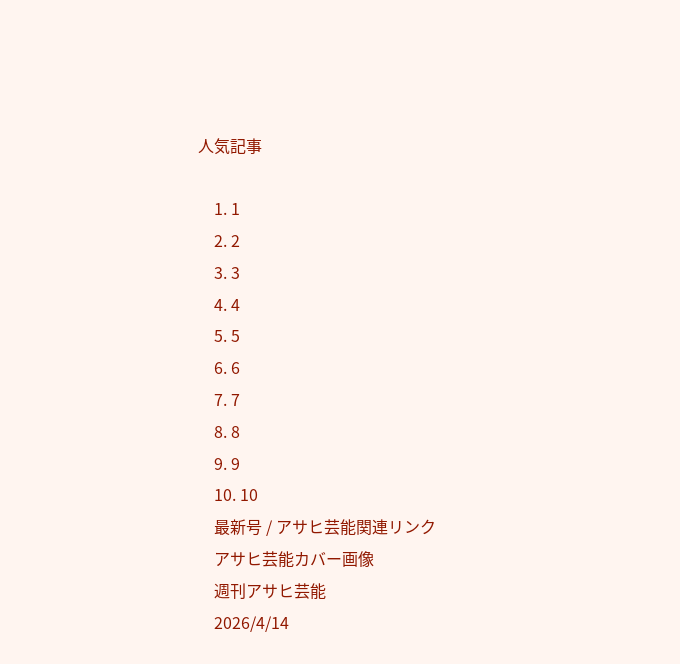人気記事

    1. 1
    2. 2
    3. 3
    4. 4
    5. 5
    6. 6
    7. 7
    8. 8
    9. 9
    10. 10
    最新号 / アサヒ芸能関連リンク
    アサヒ芸能カバー画像
    週刊アサヒ芸能
    2026/4/14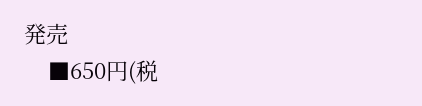発売
    ■650円(税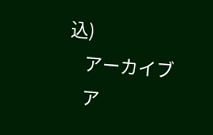込)
    アーカイブ
    ア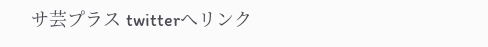サ芸プラス twitterへリンク